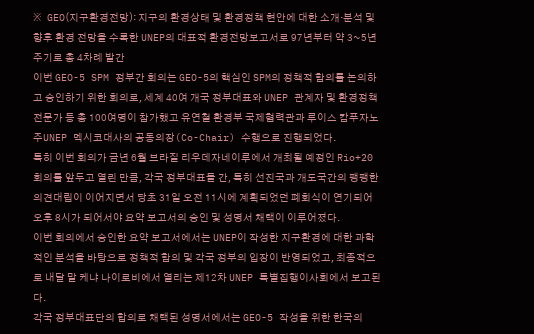※ GEO(지구환경전망): 지구의 환경상태 및 환경정책 현안에 대한 소개·분석 및 향후 환경 전망을 수록한 UNEP의 대표적 환경전망보고서로 97년부터 약 3~5년 주기로 총 4차례 발간
이번 GEO-5 SPM 정부간 회의는 GEO-5의 핵심인 SPM의 정책적 함의를 논의하고 승인하기 위한 회의로, 세계 40여 개국 정부대표와 UNEP 관계자 및 환경정책전문가 등 총 100여명이 참가했고 유연철 환경부 국제협력관과 루이스 캄푸자노 주UNEP 멕시코대사의 공동의장(Co-Chair) 수행으로 진행되었다.
특히 이번 회의가 금년 6월 브라질 리우데자네이루에서 개최될 예정인 Rio+20 회의를 앞두고 열린 만큼, 각국 정부대표들 간, 특히 선진국과 개도국간의 팽팽한 의견대립이 이어지면서 당초 31일 오전 11시에 계획되었던 폐회식이 연기되어 오후 8시가 되어서야 요약 보고서의 승인 및 성명서 채택이 이루어졌다.
이번 회의에서 승인한 요약 보고서에서는 UNEP이 작성한 지구환경에 대한 과학적인 분석을 바탕으로 정책적 함의 및 각국 정부의 입장이 반영되었고, 최종적으로 내달 말 케냐 나이로비에서 열리는 제12차 UNEP 특별집행이사회에서 보고된다.
각국 정부대표단의 합의로 채택된 성명서에서는 GEO-5 작성을 위한 한국의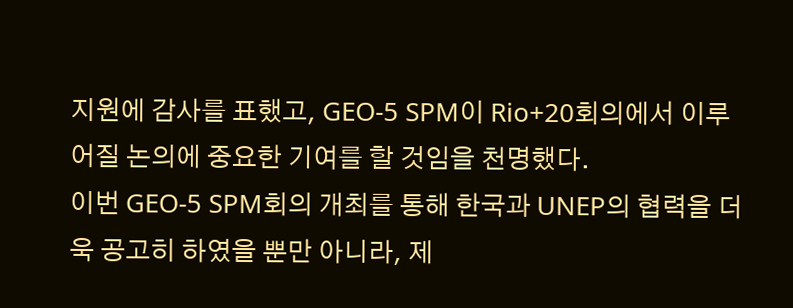지원에 감사를 표했고, GEO-5 SPM이 Rio+20회의에서 이루어질 논의에 중요한 기여를 할 것임을 천명했다.
이번 GEO-5 SPM회의 개최를 통해 한국과 UNEP의 협력을 더욱 공고히 하였을 뿐만 아니라, 제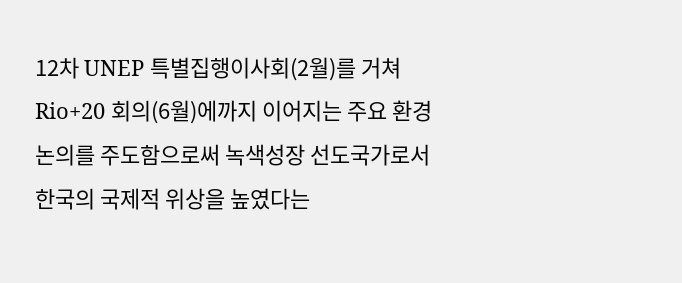12차 UNEP 특별집행이사회(2월)를 거쳐 Rio+20 회의(6월)에까지 이어지는 주요 환경 논의를 주도함으로써 녹색성장 선도국가로서 한국의 국제적 위상을 높였다는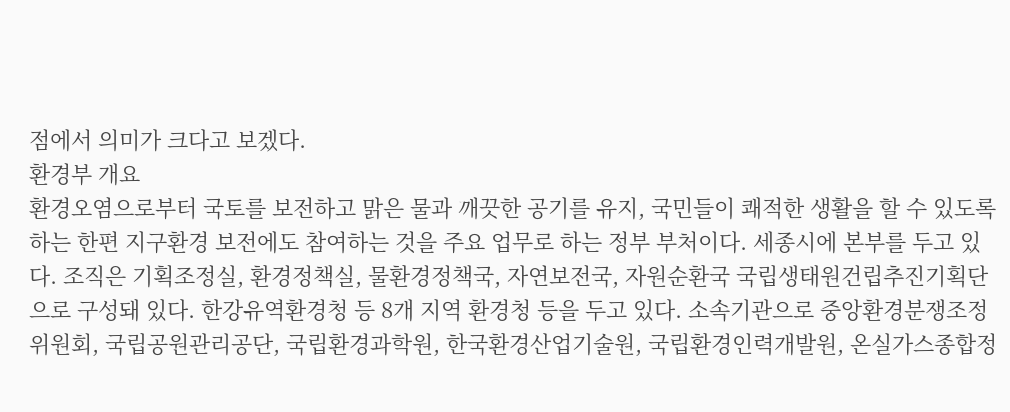점에서 의미가 크다고 보겠다.
환경부 개요
환경오염으로부터 국토를 보전하고 맑은 물과 깨끗한 공기를 유지, 국민들이 쾌적한 생활을 할 수 있도록 하는 한편 지구환경 보전에도 참여하는 것을 주요 업무로 하는 정부 부처이다. 세종시에 본부를 두고 있다. 조직은 기획조정실, 환경정책실, 물환경정책국, 자연보전국, 자원순환국 국립생태원건립추진기획단으로 구성돼 있다. 한강유역환경청 등 8개 지역 환경청 등을 두고 있다. 소속기관으로 중앙환경분쟁조정위원회, 국립공원관리공단, 국립환경과학원, 한국환경산업기술원, 국립환경인력개발원, 온실가스종합정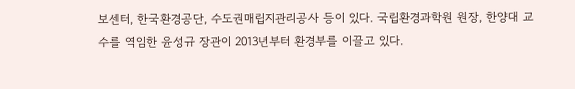보센터, 한국환경공단, 수도권매립지관리공사 등이 있다. 국립환경과학원 원장, 한양대 교수를 역임한 윤성규 장관이 2013년부터 환경부를 이끌고 있다.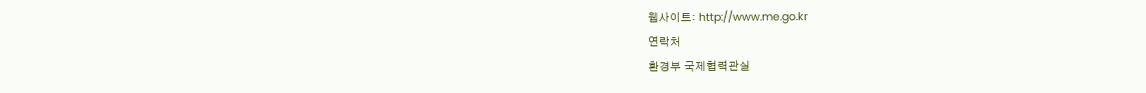웹사이트: http://www.me.go.kr
연락처
환경부 국제협력관실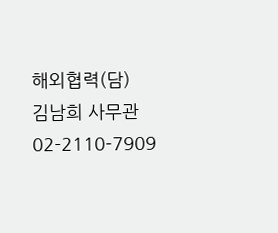해외협력(담)
김남희 사무관
02-2110-7909